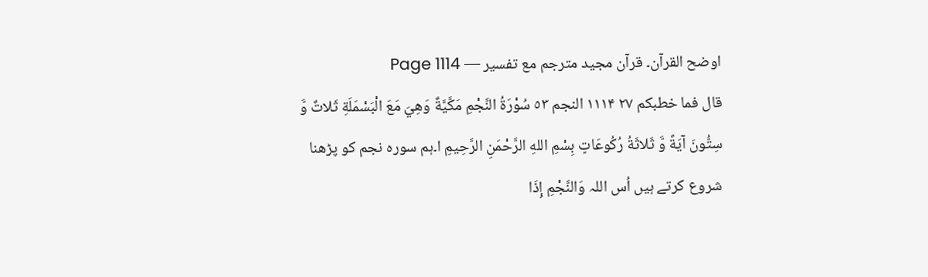اوضح القرآن۔ قرآن مجید مترجم مع تفسیر — Page 1114
قال فما خطبكم ۲۷ ۱۱۱۴ النجم ٥٣ سُوْرَةُ النَّجْمِ مَكَّيَّةٌ وَهِيَ مَعَ الْبَسْمَلَةِ ثَلاتٌ وَّ سِتُّونَ آيَةً وَّ ثَلاثَةُ رُكُوعَاتٍ بِسْمِ اللهِ الرَّحْمَنِ الرَّحِيمِ ا۔ہم سورہ نجم کو پڑھنا شروع کرتے ہیں اُس اللہ وَالنَّجْمِ إِذَا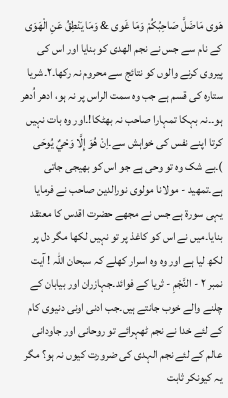هَوى مَاضَلَّ صَاحِبُكُمْ وَمَا غَوى & وَمَا يَنْطِقُ عَنِ الْهَوَى کے نام سے جس نے نجم الھدی کو بنایا اور اس کی پیروی کرنے والوں کو نتائج سے محروم نہ رکھا۔۲۔شریا ستارہ کی قسم ہے جب وہ سمت الراس پر نہ ہو، ادھر اُدھر ہو۔۔نہ بہکا تمہارا صاحب نہ بھٹکا!۔اور وہ بات نہیں کرتا اپنے نفس کی خواہش سے۔اِنْ هُوَ إِلَّا وَحْيٌ يُوحَى )۔بے شک وہ تو وحی ہے جو اس کو بھیجی جاتی ہے۔تمهید - مولانا مولوی نورالدین صاحب نے فرمایا یہی سورۃ ہے جس نے مجھے حضرت اقدس کا معتقد بنایا۔میں نے اس کو کاغذ پر تو نہیں لکھا مگر دل پر لکھ لیا ہے اور وہ وہ اسرار کھلے کہ سبحان اللہ ! آیت نمبر ۲ - النَّجْمِ - ثریا کے فوائد۔جہازران اور بیابان کے چلنے والے خوب جانتے ہیں۔جب ادنی اونی دنیوی کام کے لئے خدا نے نجم ٹھہرائے تو روحانی اور جاودانی عالم کے لئے نجم الہدی کی ضرورت کیوں نہ ہو؟ مگر یہ کیونکر ثابت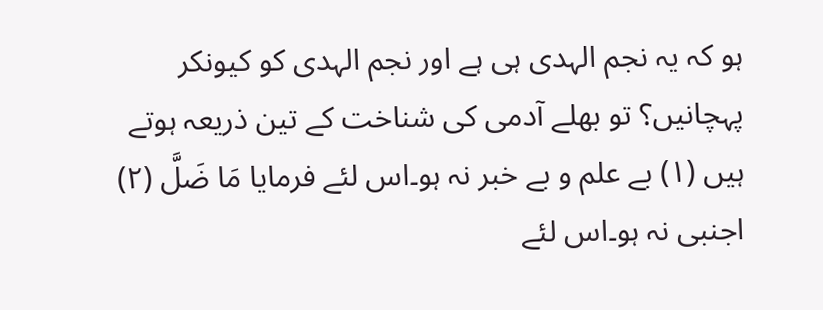ہو کہ یہ نجم الہدی ہی ہے اور نجم الہدی کو کیونکر پہچانیں؟ تو بھلے آدمی کی شناخت کے تین ذریعہ ہوتے ہیں (۱) بے علم و بے خبر نہ ہو۔اس لئے فرمایا مَا ضَلَّ (۲) اجنبی نہ ہو۔اس لئے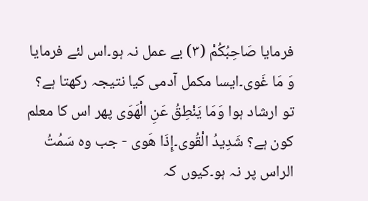فرمایا صَاحِبُكُمْ (۳) بے عمل نہ ہو۔اس لئے فرمایا وَ مَا غَوی۔ایسا مکمل آدمی کیا نتیجہ رکھتا ہے؟ تو ارشاد ہوا وَمَا يَنْطِقُ عَنِ الْهَوَى پھر اس کا معلم کون ہے؟ شَدِيدُ الْقُوی۔إِذَا هَوى - جب وہ سَمُتُ الراس پر نہ ہو۔کیوں کہ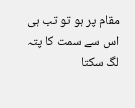مقام پر ہو تو تب ہی اس سے سمت کا پتہ لگ سکتا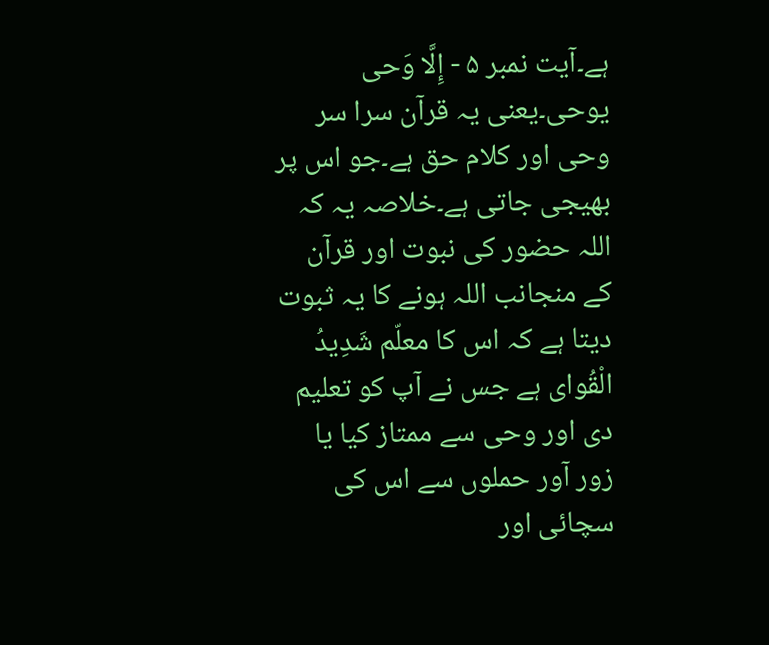ہے۔آیت نمبر ۵ - إِلَّا وَحی یوحی۔یعنی یہ قرآن سرا سر وحی اور کلام حق ہے۔جو اس پر بھیجی جاتی ہے۔خلاصہ یہ کہ اللہ حضور کی نبوت اور قرآن کے منجانب اللہ ہونے کا یہ ثبوت دیتا ہے کہ اس کا معلّم شَدِيدُ الْقُوای ہے جس نے آپ کو تعلیم دی اور وحی سے ممتاز کیا یا زور آور حملوں سے اس کی سچائی اور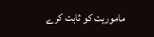ماموریت کو ثابت کرے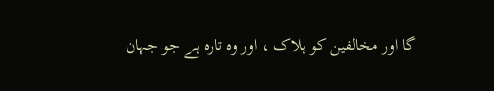گا اور مخالفین کو ہلاک ، اور وہ تارہ ہے جو جہان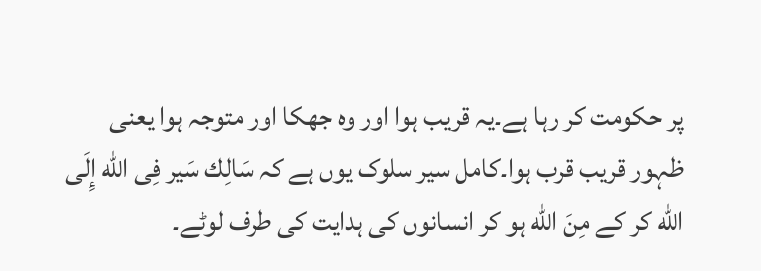پر حکومت کر رہا ہے۔یہ قریب ہوا اور وہ جھکا اور متوجہ ہوا یعنی ظہور قریب قرب ہوا۔کامل سیر سلوک یوں ہے کہ سَالِك سَير فِی الله إِلَى الله کر کے مِنَ الله ہو کر انسانوں کی ہدایت کی طرف لوٹے۔